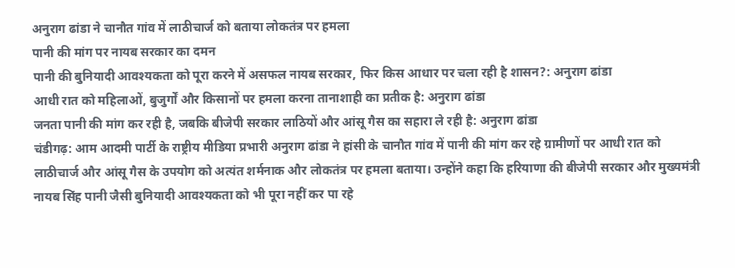अनुराग ढांडा ने चानौत गांव में लाठीचार्ज को बताया लोकतंत्र पर हमला
पानी की मांग पर नायब सरकार का दमन
पानी की बुनियादी आवश्यकता को पूरा करने में असफल नायब सरकार, फिर किस आधार पर चला रही है शासन?: अनुराग ढांडा
आधी रात को महिलाओं, बुजुर्गों और किसानों पर हमला करना तानाशाही का प्रतीक है: अनुराग ढांडा
जनता पानी की मांग कर रही है, जबकि बीजेपी सरकार लाठियों और आंसू गैस का सहारा ले रही है: अनुराग ढांडा
चंडीगढ़: आम आदमी पार्टी के राष्ट्रीय मीडिया प्रभारी अनुराग ढांडा ने हांसी के चानौत गांव में पानी की मांग कर रहे ग्रामीणों पर आधी रात को लाठीचार्ज और आंसू गैस के उपयोग को अत्यंत शर्मनाक और लोकतंत्र पर हमला बताया। उन्होंने कहा कि हरियाणा की बीजेपी सरकार और मुख्यमंत्री नायब सिंह पानी जैसी बुनियादी आवश्यकता को भी पूरा नहीं कर पा रहे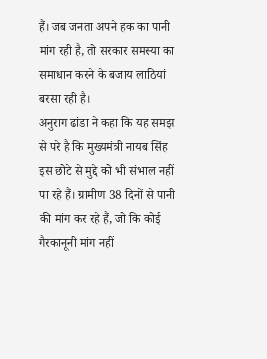हैं। जब जनता अपने हक का पानी मांग रही है, तो सरकार समस्या का समाधान करने के बजाय लाठियां बरसा रही है।
अनुराग ढांडा ने कहा कि यह समझ से परे है कि मुख्यमंत्री नायब सिंह इस छोटे से मुद्दे को भी संभाल नहीं पा रहे हैं। ग्रामीण 38 दिनों से पानी की मांग कर रहे हैं, जो कि कोई गैरकानूनी मांग नहीं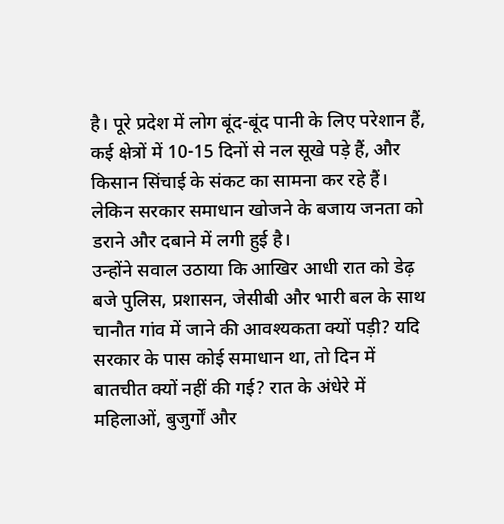है। पूरे प्रदेश में लोग बूंद-बूंद पानी के लिए परेशान हैं, कई क्षेत्रों में 10-15 दिनों से नल सूखे पड़े हैं, और किसान सिंचाई के संकट का सामना कर रहे हैं। लेकिन सरकार समाधान खोजने के बजाय जनता को डराने और दबाने में लगी हुई है।
उन्होंने सवाल उठाया कि आखिर आधी रात को डेढ़ बजे पुलिस, प्रशासन, जेसीबी और भारी बल के साथ चानौत गांव में जाने की आवश्यकता क्यों पड़ी? यदि सरकार के पास कोई समाधान था, तो दिन में बातचीत क्यों नहीं की गई? रात के अंधेरे में महिलाओं, बुजुर्गों और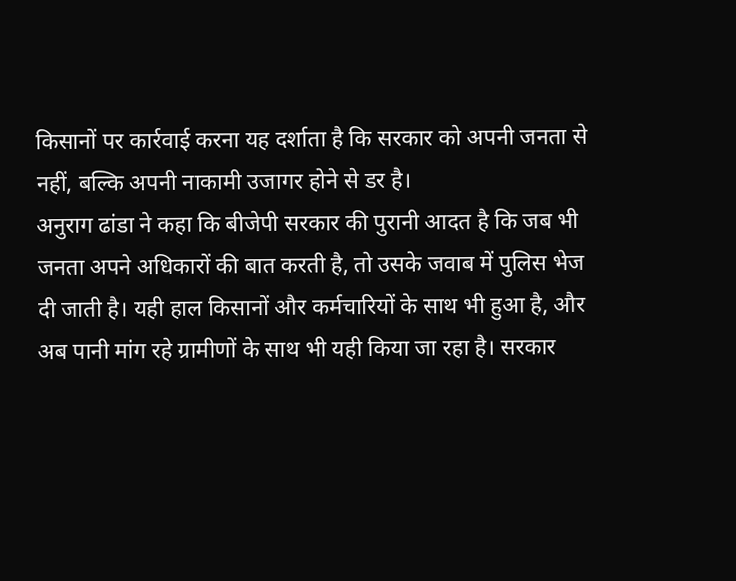किसानों पर कार्रवाई करना यह दर्शाता है कि सरकार को अपनी जनता से नहीं, बल्कि अपनी नाकामी उजागर होने से डर है।
अनुराग ढांडा ने कहा कि बीजेपी सरकार की पुरानी आदत है कि जब भी जनता अपने अधिकारों की बात करती है, तो उसके जवाब में पुलिस भेज दी जाती है। यही हाल किसानों और कर्मचारियों के साथ भी हुआ है, और अब पानी मांग रहे ग्रामीणों के साथ भी यही किया जा रहा है। सरकार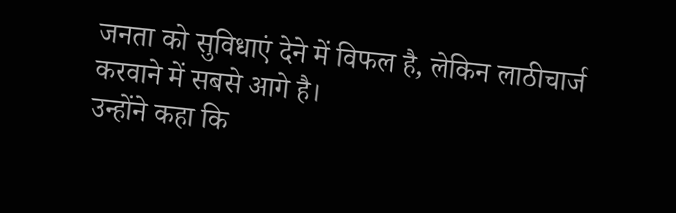जनता को सुविधाएं देने में विफल है, लेकिन लाठीचार्ज करवाने में सबसे आगे है।
उन्होंने कहा कि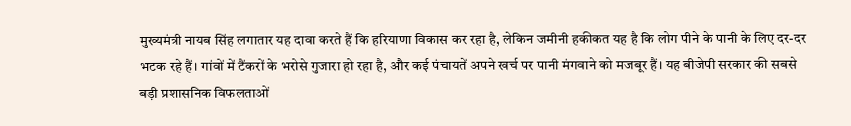मुख्यमंत्री नायब सिंह लगातार यह दावा करते हैं कि हरियाणा विकास कर रहा है, लेकिन जमीनी हकीकत यह है कि लोग पीने के पानी के लिए दर-दर भटक रहे हैं। गांवों में टैंकरों के भरोसे गुजारा हो रहा है, और कई पंचायतें अपने खर्च पर पानी मंगवाने को मजबूर हैं। यह बीजेपी सरकार की सबसे बड़ी प्रशासनिक विफलताओं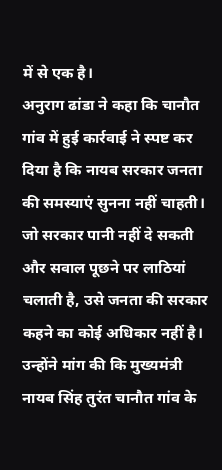में से एक है।
अनुराग ढांडा ने कहा कि चानौत गांव में हुई कार्रवाई ने स्पष्ट कर दिया है कि नायब सरकार जनता की समस्याएं सुनना नहीं चाहती। जो सरकार पानी नहीं दे सकती और सवाल पूछने पर लाठियां चलाती है, उसे जनता की सरकार कहने का कोई अधिकार नहीं है।
उन्होंने मांग की कि मुख्यमंत्री नायब सिंह तुरंत चानौत गांव के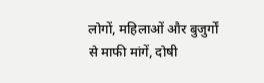लोगों, महिलाओं और बुजुर्गों से माफी मांगें, दोषी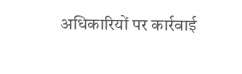अधिकारियों पर कार्रवाई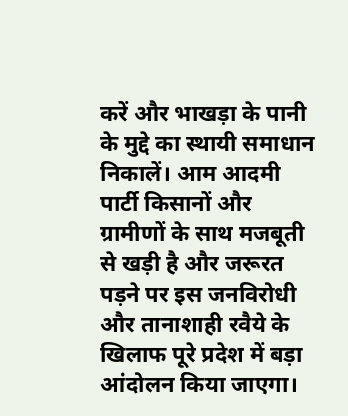करें और भाखड़ा के पानी के मुद्दे का स्थायी समाधान निकालें। आम आदमी पार्टी किसानों और ग्रामीणों के साथ मजबूती से खड़ी है और जरूरत पड़ने पर इस जनविरोधी और तानाशाही रवैये के खिलाफ पूरे प्रदेश में बड़ा आंदोलन किया जाएगा।